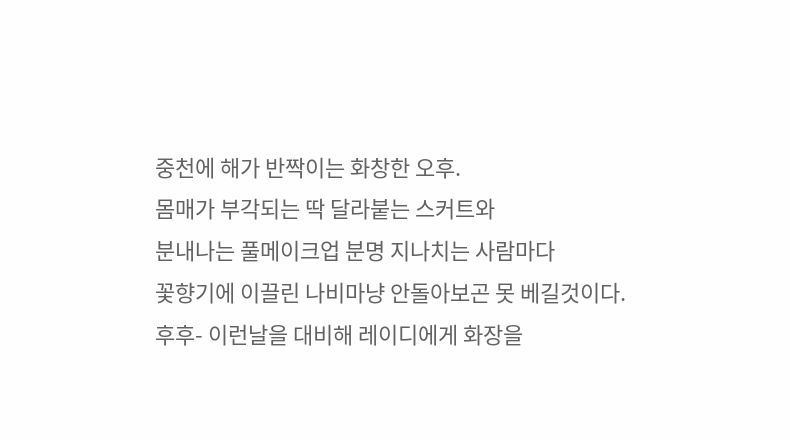중천에 해가 반짝이는 화창한 오후.
몸매가 부각되는 딱 달라붙는 스커트와
분내나는 풀메이크업 분명 지나치는 사람마다
꽃향기에 이끌린 나비마냥 안돌아보곤 못 베길것이다.
후후- 이런날을 대비해 레이디에게 화장을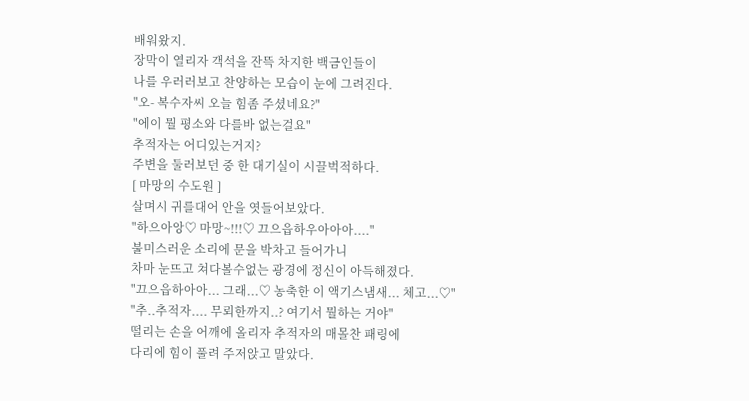배워왔지.
장막이 열리자 객석을 잔뜩 차지한 백금인들이
나를 우러러보고 찬양하는 모습이 눈에 그려진다.
"오- 복수자씨 오늘 힘좀 주셨네요?"
"에이 뭘 평소와 다를바 없는걸요"
추적자는 어디있는거지?
주변을 둘러보던 중 한 대기실이 시끌벅적하다.
[ 마망의 수도원 ]
살며시 귀를대어 안을 엿들어보았다.
"하으아앙♡ 마망~!!!♡ 끄으읍하우아아아...."
불미스러운 소리에 문을 박차고 들어가니
차마 눈뜨고 쳐다볼수없는 광경에 정신이 아득해졌다.
"끄으읍하아아... 그래...♡ 농축한 이 액기스냄새... 체고...♡"
"추..추적자.... 무뢰한까지..? 여기서 뭘하는 거야"
떨리는 손을 어깨에 올리자 추적자의 매몰찬 패링에
다리에 힘이 풀려 주저앉고 말았다.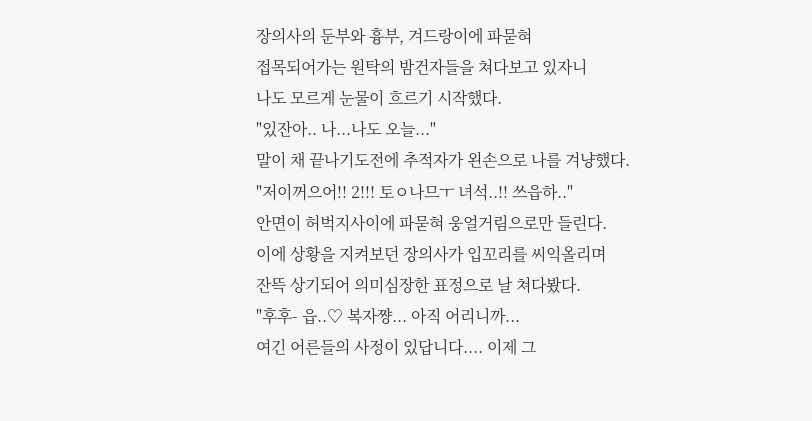장의사의 둔부와 흉부, 겨드랑이에 파묻혀
접목되어가는 원탁의 밤건자들을 쳐다보고 있자니
나도 모르게 눈물이 흐르기 시작했다.
"있잔아.. 나...나도 오늘..."
말이 채 끝나기도전에 추적자가 왼손으로 나를 겨냥했다.
"저이꺼으어!! 2!!! 토ㅇ나므ㅜ 녀석..!! 쓰읍하.."
안면이 허벅지사이에 파묻혀 웅얼거림으로만 들린다.
이에 상황을 지켜보던 장의사가 입꼬리를 씨익올리며
잔뜩 상기되어 의미심장한 표정으로 날 쳐다봤다.
"후후- 읍..♡ 복자쨩... 아직 어리니까...
여긴 어른들의 사정이 있답니다.... 이제 그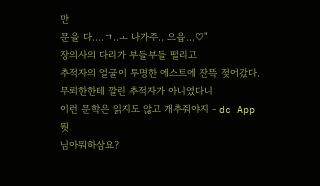만
문을 다....ㄱ..ㅗ 나가주.. 으읍...♡"
장의사의 다리가 부들부들 떨리고
추적자의 얼굴이 투명한 에스트에 잔뜩 젖어갔다.
무뢰한한테 깔린 추적자가 아니였다니
이런 문학은 읽지도 않고 개추줘야지 - dc App
뭣
님아뭐하삼요?